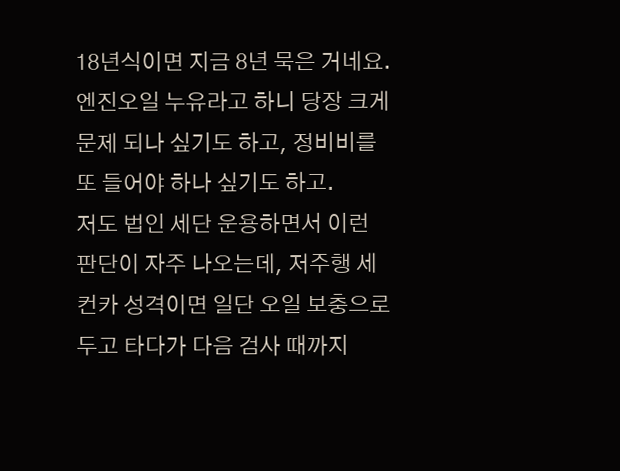18년식이면 지금 8년 묵은 거네요. 엔진오일 누유라고 하니 당장 크게 문제 되나 싶기도 하고, 정비비를 또 들어야 하나 싶기도 하고.
저도 법인 세단 운용하면서 이런 판단이 자주 나오는데, 저주행 세컨카 성격이면 일단 오일 보충으로 두고 타다가 다음 검사 때까지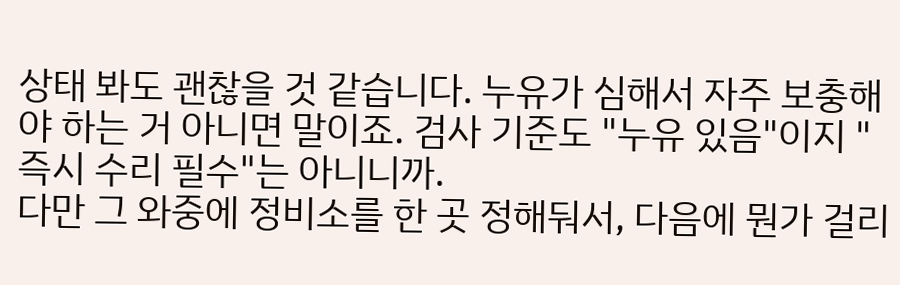상태 봐도 괜찮을 것 같습니다. 누유가 심해서 자주 보충해야 하는 거 아니면 말이죠. 검사 기준도 "누유 있음"이지 "즉시 수리 필수"는 아니니까.
다만 그 와중에 정비소를 한 곳 정해둬서, 다음에 뭔가 걸리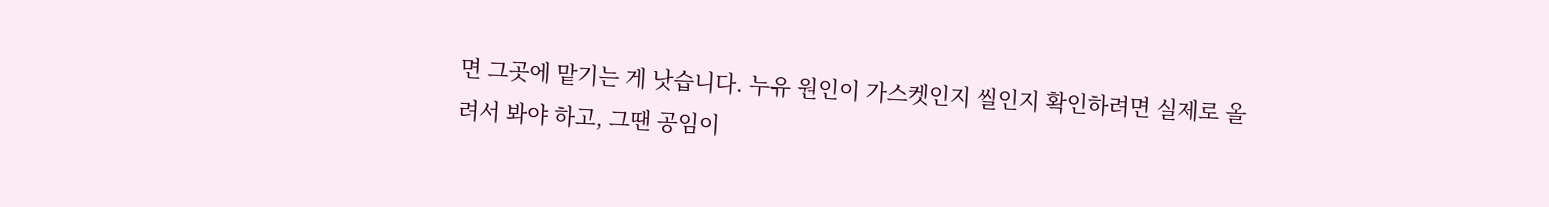면 그곳에 맡기는 게 낫습니다. 누유 원인이 가스켓인지 씰인지 확인하려면 실제로 올려서 봐야 하고, 그땐 공임이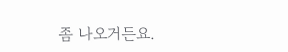좀 나오거든요.